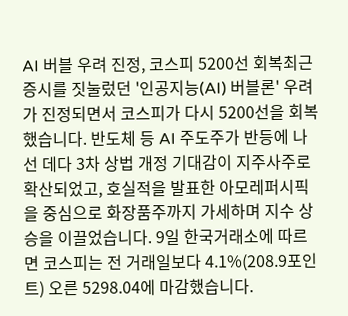AI 버블 우려 진정, 코스피 5200선 회복최근 증시를 짓눌렀던 '인공지능(AI) 버블론' 우려가 진정되면서 코스피가 다시 5200선을 회복했습니다. 반도체 등 AI 주도주가 반등에 나선 데다 3차 상법 개정 기대감이 지주사주로 확산되었고, 호실적을 발표한 아모레퍼시픽을 중심으로 화장품주까지 가세하며 지수 상승을 이끌었습니다. 9일 한국거래소에 따르면 코스피는 전 거래일보다 4.1%(208.9포인트) 오른 5298.04에 마감했습니다.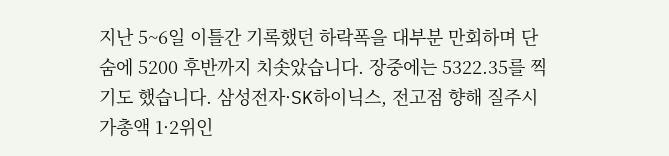지난 5~6일 이틀간 기록했던 하락폭을 대부분 만회하며 단숨에 5200 후반까지 치솟았습니다. 장중에는 5322.35를 찍기도 했습니다. 삼성전자·SK하이닉스, 전고점 향해 질주시가총액 1·2위인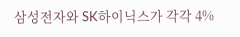삼성전자와 SK하이닉스가 각각 4%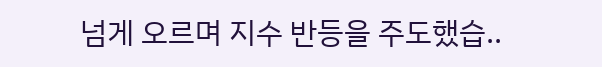넘게 오르며 지수 반등을 주도했습..